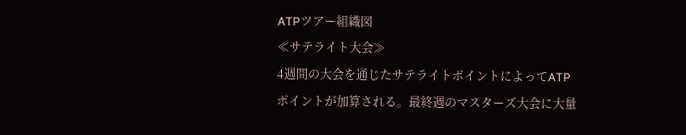ATPツアー組織図
≪サテライト大会≫
4週間の大会を通じたサテライトポイントによってATPポイントが加算される。最終週のマスターズ大会に大量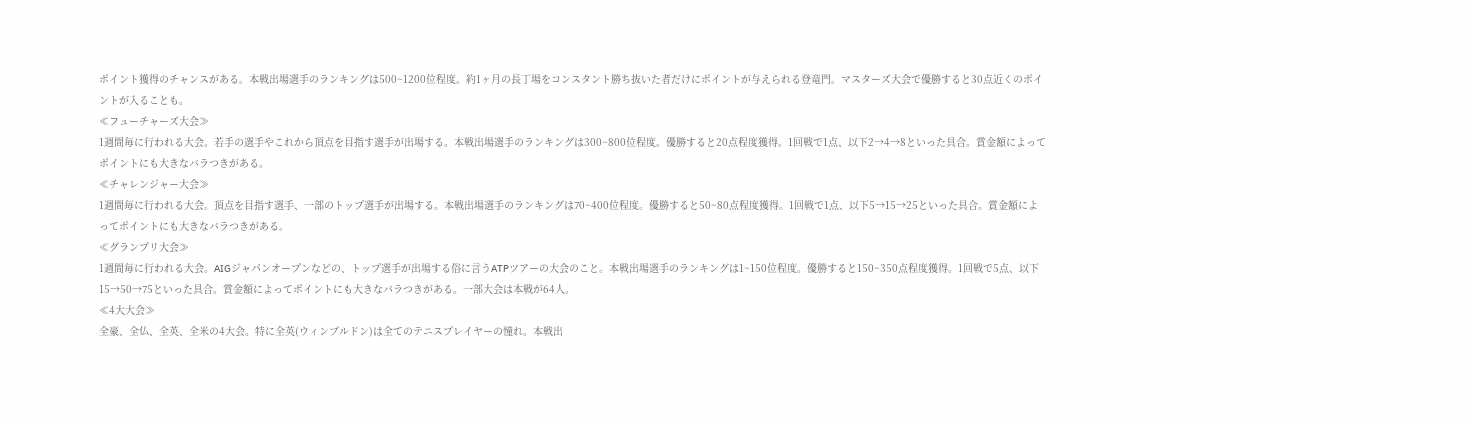ポイント獲得のチャンスがある。本戦出場選手のランキングは500~1200位程度。約1ヶ月の長丁場をコンスタント勝ち抜いた者だけにポイントが与えられる登竜門。マスターズ大会で優勝すると30点近くのポイントが入ることも。
≪フューチャーズ大会≫
1週間毎に行われる大会。若手の選手やこれから頂点を目指す選手が出場する。本戦出場選手のランキングは300~800位程度。優勝すると20点程度獲得。1回戦で1点、以下2→4→8といった具合。賞金額によってポイントにも大きなバラつきがある。
≪チャレンジャー大会≫
1週間毎に行われる大会。頂点を目指す選手、一部のトップ選手が出場する。本戦出場選手のランキングは70~400位程度。優勝すると50~80点程度獲得。1回戦で1点、以下5→15→25といった具合。賞金額によってポイントにも大きなバラつきがある。
≪グランプリ大会≫
1週間毎に行われる大会。AIGジャパンオープンなどの、トップ選手が出場する俗に言うATPツアーの大会のこと。本戦出場選手のランキングは1~150位程度。優勝すると150~350点程度獲得。1回戦で5点、以下15→50→75といった具合。賞金額によってポイントにも大きなバラつきがある。一部大会は本戦が64人。
≪4大大会≫
全豪、全仏、全英、全米の4大会。特に全英(ウィンブルドン)は全てのテニスプレイヤーの憧れ。本戦出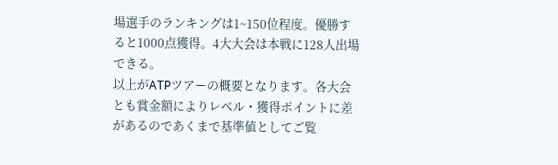場選手のランキングは1~150位程度。優勝すると1000点獲得。4大大会は本戦に128人出場できる。
以上がATPツアーの概要となります。各大会とも賞金額によりレベル・獲得ポイントに差があるのであくまで基準値としてご覧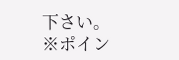下さい。
※ポイン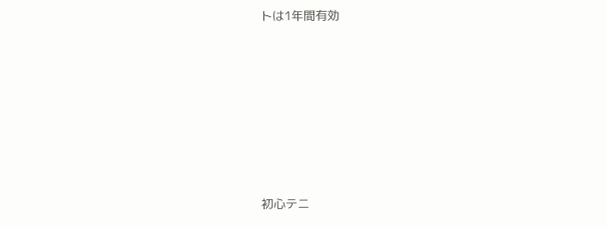トは1年間有効







初心テニ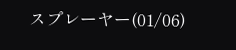スプレーヤー(01/06)